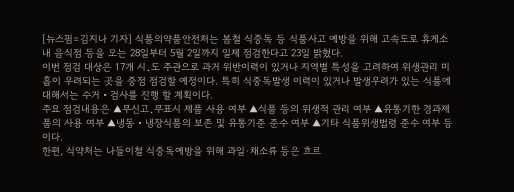[뉴스핌=김지나 기자] 식품의약품안전처는 봄철 식중독 등 식품사고 예방을 위해 고속도로 휴게소 내 음식점 등을 오는 28일부터 5월 2일까지 일제 점검한다고 23일 밝혔다.
이번 점검 대상은 17개 시․도 주관으로 과거 위반이력이 있거나 지역별 특성을 고려하여 위생관리 미흡이 우려되는 곳을 중점 점검할 예정이다. 특히 식중독발생 이력이 있거나 발생우려가 있는 식품에 대해서는 수거‧검사를 진행 할 계획이다.
주요 점검내용은 ▲무신고․무표시 제품 사용 여부 ▲식품 등의 위생적 관리 여부 ▲유통기한 경과제품의 사용 여부 ▲냉동‧냉장식품의 보존 및 유통기준 준수 여부 ▲기타 식품위생법령 준수 여부 등이다.
한편, 식약처는 나들이철 식중독예방을 위해 과일·채소류 등은 흐르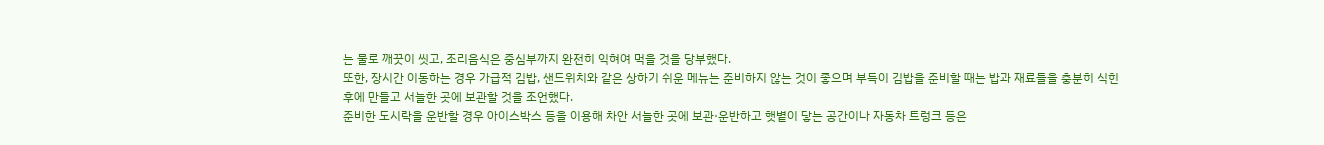는 물로 깨끗이 씻고, 조리음식은 중심부까지 완전히 익혀여 먹을 것을 당부했다.
또한, 장시간 이동하는 경우 가급적 김밥, 샌드위치와 같은 상하기 쉬운 메뉴는 준비하지 않는 것이 좋으며 부득이 김밥을 준비할 때는 밥과 재료들을 충분히 식힌 후에 만들고 서늘한 곳에 보관할 것을 조언했다.
준비한 도시락을 운반할 경우 아이스박스 등을 이용해 차안 서늘한 곳에 보관·운반하고 햇볕이 닿는 공간이나 자동차 트렁크 등은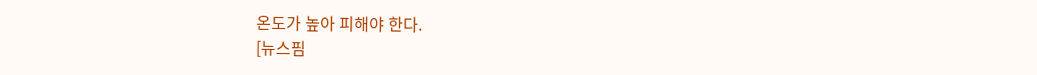온도가 높아 피해야 한다.
[뉴스핌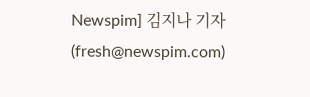Newspim] 김지나 기자 (fresh@newspim.com)